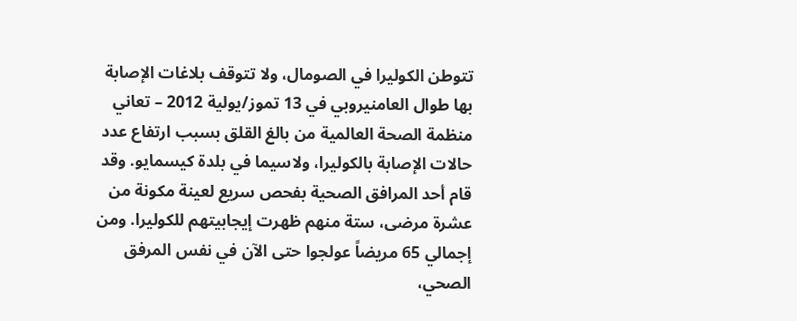تتوطن الكوليرا في الصومال، ولا تتوقف بلاغات الإصابة بها طوال العامنيروبي في 13 تموز/يولية 2012 – تعاني منظمة الصحة العالمية من بالغ القلق بسبب ارتفاع عدد حالات الإصابة بالكوليرا، ولاسيما في بلدة كيسمايو. وقد قام أحد المرافق الصحية بفحص سريع لعينة مكونة من عشرة مرضى، ستة منهم ظهرت إيجابيتهم للكوليرا. ومن إجمالي 65 مريضاً عولجوا حتى الآن في نفس المرفق الصحي،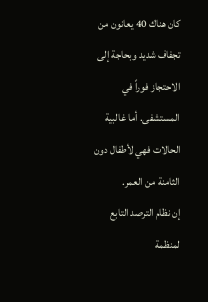كان هناك 40 يعانون من تجفاف شديد وبحاجة إلى الاحتجاز فوراً في المستشفى. أما غالبية الحالات فهي لأطفال دون الثامنة من العمر.
إن نظام الترصد التابع لمنظمة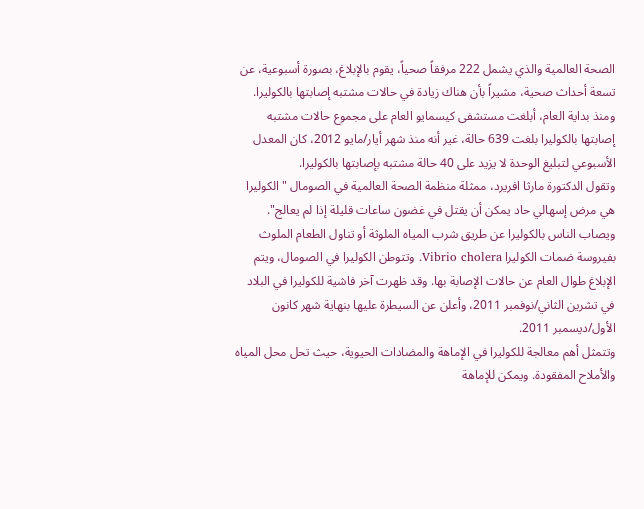الصحة العالمية والذي يشمل 222 مرفقاً صحياً، يقوم بالإبلاغ، بصورة أسبوعية، عن تسعة أحداث صحية، مشيراً بأن هناك زيادة في حالات مشتبه إصابتها بالكوليرا. ومنذ بداية العام، أبلغت مستشفى كيسمايو العام على مجموع حالات مشتبه إصابتها بالكوليرا بلغت 639 حالة، غير أنه منذ شهر أيار/مايو 2012، كان المعدل الأسبوعي لتبليغ الوحدة لا يزيد على 40 حالة مشتبه بإصابتها بالكوليرا.
وتقول الدكتورة مارثا افريرد، ممثلة منظمة الصحة العالمية في الصومال " الكوليرا هي مرض إسهالي حاد يمكن أن يقتل في غضون ساعات قليلة إذا لم يعالج". ويصاب الناس بالكوليرا عن طريق شرب المياه الملوثة أو تناول الطعام الملوث بفيروسة ضمات الكوليرا Vibrio cholera. وتتوطن الكوليرا في الصومال، ويتم الإبلاغ طوال العام عن حالات الإصابة بها. وقد ظهرت آخر فاشية للكوليرا في البلاد في تشرين الثاني/نوفمبر 2011، وأعلن عن السيطرة عليها بنهاية شهر كانون الأول/ديسمبر 2011.
وتتمثل أهم معالجة للكوليرا في الإماهة والمضادات الحيوية، حيث تحل محل المياه والأملاح المفقودة. ويمكن للإماهة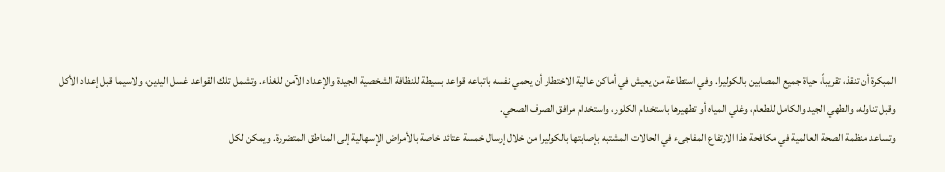المبكرة أن تنقذ، تقريباً، حياة جميع المصابين بالكوليرا. وفي استطاعة من يعيش في أماكن عالية الاختطار أن يحمي نفسه باتباعه قواعد بسيطة للنظافة الشخصية الجيدة والإعداد الآمن للغذاء. وتشمل تلك القواعد غسل اليدين، ولاسيما قبل إعداد الأكل وقبل تناوله، والطهي الجيد والكامل للطعام، وغلي المياه أو تطهيرها باستخدام الكلور، واستخدام مرافق الصرف الصحي.
وتساعد منظمة الصحة العالمية في مكافحة هذا الارتفاع المفاجىء في الحالات المشتبه بإصابتها بالكوليرا من خلال إرسال خمسة عتائد خاصة بالأمراض الإسهالية إلى المناطق المتضررة. ويمكن لكل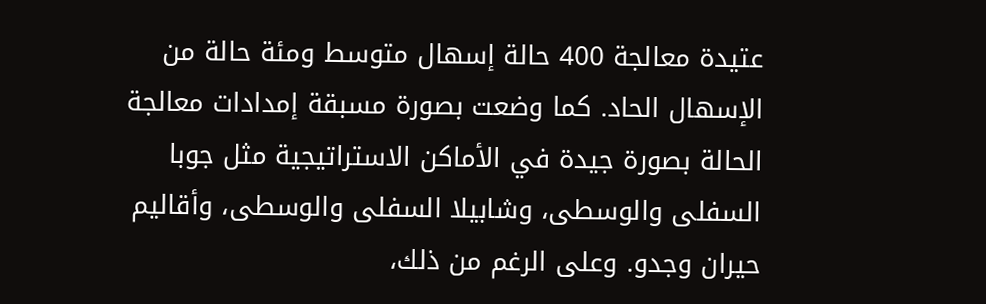عتيدة معالجة 400 حالة إسهال متوسط ومئة حالة من الإسهال الحاد. كما وضعت بصورة مسبقة إمدادات معالجة الحالة بصورة جيدة في الأماكن الاستراتيجية مثل جوبا السفلى والوسطى، وشابيلا السفلى والوسطى، وأقاليم حيران وجدو. وعلى الرغم من ذلك،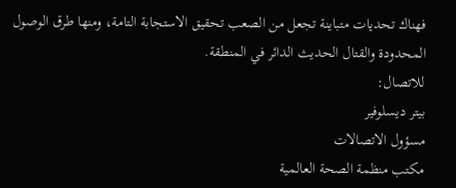فهناك تحديات متباينة تجعل من الصعب تحقيق الاستجابة التامة، ومنها طرق الوصول المحدودة والقتال الحديث الدائر في المنطقة.
للاتصال:
بيتر ديسلوفير
مسؤول الاتصالات
مكتب منظمة الصحة العالمية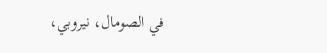في الصومال، نيروبي،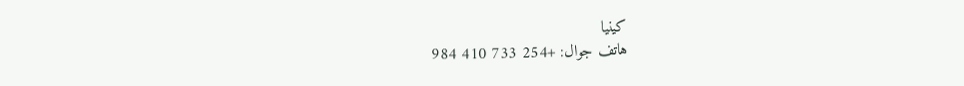كينيا
هاتف جوال: +254 733 410 984